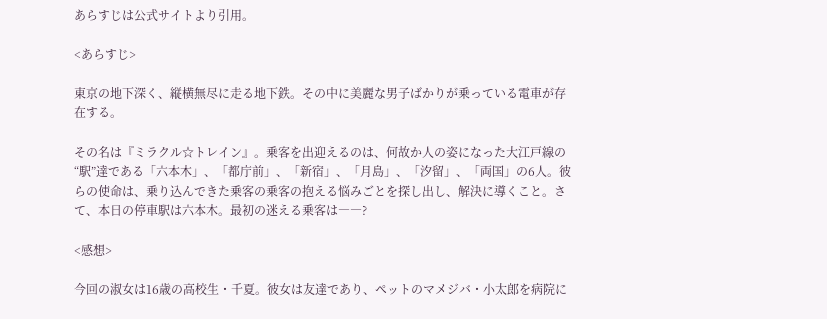あらすじは公式サイトより引用。

<あらすじ>

東京の地下深く、縦横無尽に走る地下鉄。その中に美麗な男子ばかりが乗っている電車が存在する。

その名は『ミラクル☆トレイン』。乗客を出迎えるのは、何故か人の姿になった大江戸線の“駅”達である「六本木」、「都庁前」、「新宿」、「月島」、「汐留」、「両国」の6人。彼らの使命は、乗り込んできた乗客の乗客の抱える悩みごとを探し出し、解決に導くこと。さて、本日の停車駅は六本木。最初の迷える乗客は――?

<感想>

今回の淑女は16歳の高校生・千夏。彼女は友達であり、ペットのマメジバ・小太郎を病院に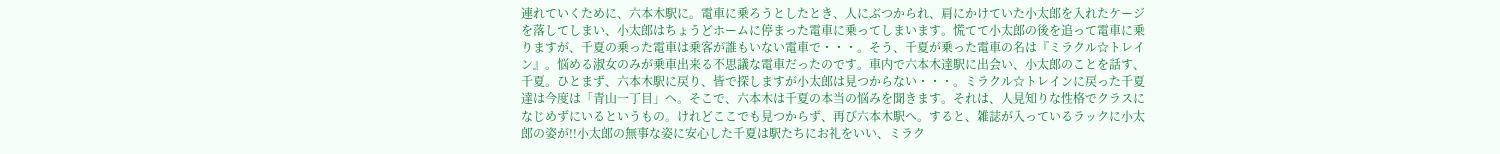連れていくために、六本木駅に。電車に乗ろうとしたとき、人にぶつかられ、肩にかけていた小太郎を入れたケージを落してしまい、小太郎はちょうどホームに停まった電車に乗ってしまいます。慌てて小太郎の後を追って電車に乗りますが、千夏の乗った電車は乗客が誰もいない電車で・・・。そう、千夏が乗った電車の名は『ミラクル☆トレイン』。悩める淑女のみが乗車出来る不思議な電車だったのです。車内で六本木達駅に出会い、小太郎のことを話す、千夏。ひとまず、六本木駅に戻り、皆で探しますが小太郎は見つからない・・・。ミラクル☆トレインに戻った千夏達は今度は「青山一丁目」へ。そこで、六本木は千夏の本当の悩みを聞きます。それは、人見知りな性格でクラスになじめずにいるというもの。けれどここでも見つからず、再び六本木駅へ。すると、雑誌が入っているラックに小太郎の姿が!!小太郎の無事な姿に安心した千夏は駅たちにお礼をいい、ミラク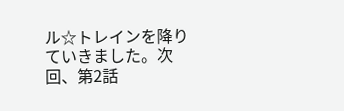ル☆トレインを降りていきました。次回、第2話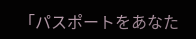「パスポートをあなた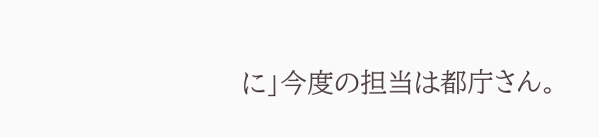に」今度の担当は都庁さん。